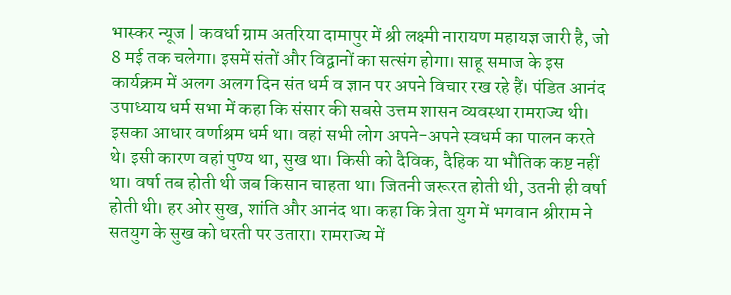भास्कर न्यूज | कवर्धा ग्राम अतरिया दामापुर में श्री लक्ष्मी नारायण महायज्ञ जारी है, जो 8 मई तक चलेगा। इसमें संतों और विद्वानों का सत्संग होगा। साहू समाज के इस कार्यक्रम में अलग अलग दिन संत धर्म व ज्ञान पर अपने विचार रख रहे हैं। पंडित आनंद उपाध्याय धर्म सभा में कहा कि संसार की सबसे उत्तम शासन व्यवस्था रामराज्य थी। इसका आधार वर्णाश्रम धर्म था। वहां सभी लोग अपने-अपने स्वधर्म का पालन करते थे। इसी कारण वहां पुण्य था, सुख था। किसी को दैविक, दैहिक या भौतिक कष्ट नहीं था। वर्षा तब होती थी जब किसान चाहता था। जितनी जरूरत होती थी, उतनी ही वर्षा होती थी। हर ओर सुख, शांति और आनंद था। कहा कि त्रेता युग में भगवान श्रीराम ने सतयुग के सुख को धरती पर उतारा। रामराज्य में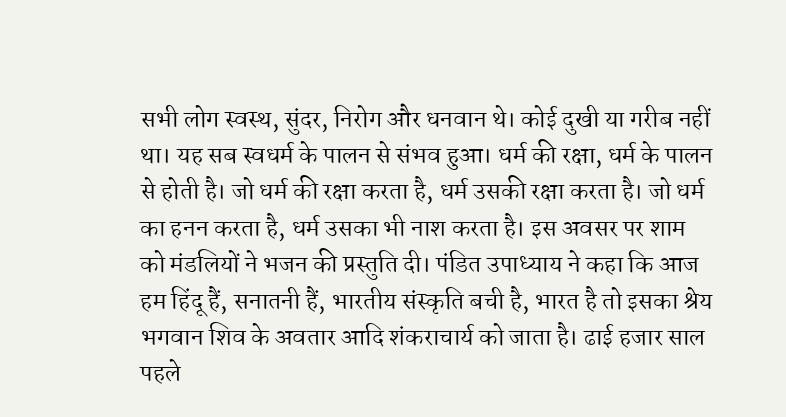सभी लोग स्वस्थ, सुंदर, निरोग और धनवान थे। कोई दुखी या गरीब नहीं था। यह सब स्वधर्म के पालन से संभव हुआ। धर्म की रक्षा, धर्म के पालन से होती है। जो धर्म की रक्षा करता है, धर्म उसकी रक्षा करता है। जो धर्म का हनन करता है, धर्म उसका भी नाश करता है। इस अवसर पर शाम को मंडलियों ने भजन की प्रस्तुति दी। पंडित उपाध्याय ने कहा कि आज हम हिंदू हैं, सनातनी हैं, भारतीय संस्कृति बची है, भारत है तो इसका श्रेय भगवान शिव के अवतार आदि शंकराचार्य को जाता है। ढाई हजार साल पहले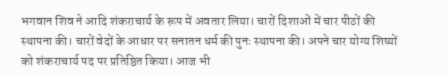भगवान शिव ने आदि शंकराचार्य के रूप में अवतार लिया। चारों दिशाओं में चार पीठों की स्थापना की। चारों वेदों के आधार पर सनातन धर्म की पुनः स्थापना की। अपने चार योग्य शिष्यों को शंकराचार्य पद पर प्रतिष्ठित किया। आज भी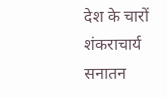देश के चारों शंकराचार्य सनातन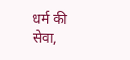धर्म की सेवा,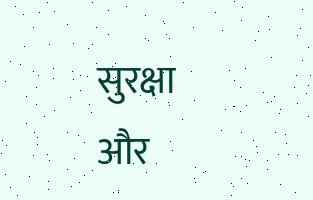सुरक्षा और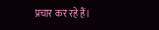प्रचार कर रहे हैं।